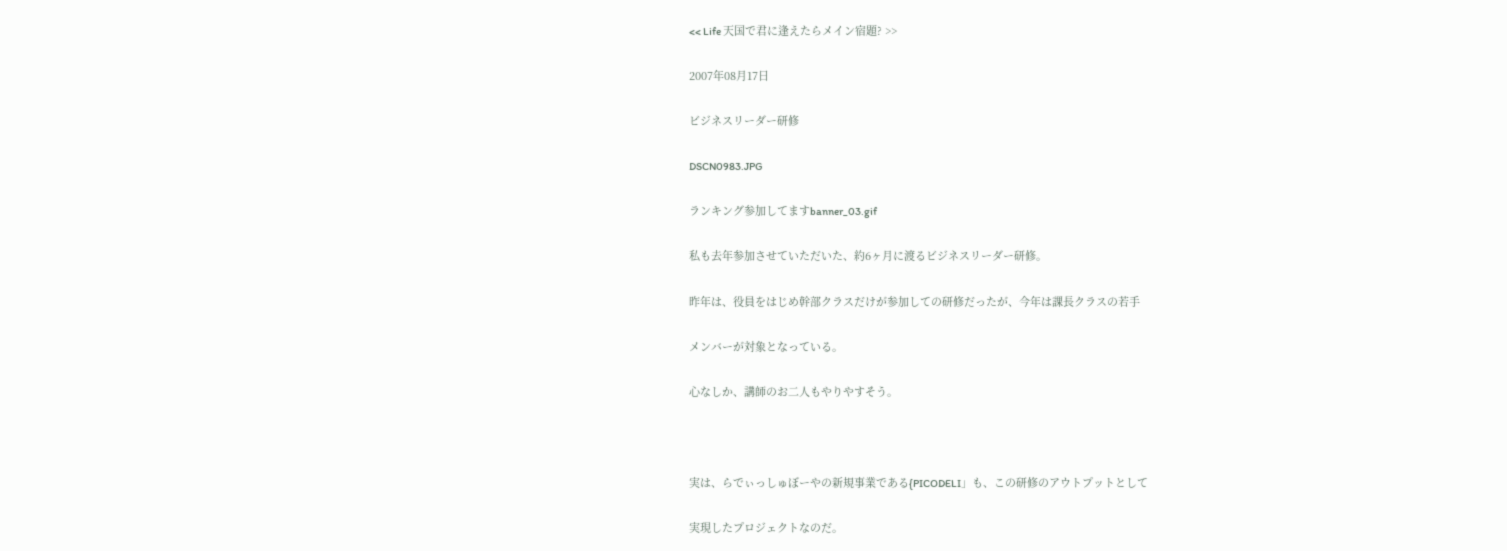<< Life 天国で君に逢えたらメイン宿題? >>

2007年08月17日

ビジネスリーダー研修

DSCN0983.JPG

ランキング参加してますbanner_03.gif

私も去年参加させていただいた、約6ヶ月に渡るビジネスリーダー研修。

昨年は、役員をはじめ幹部クラスだけが参加しての研修だったが、今年は課長クラスの若手

メンバーが対象となっている。

心なしか、講師のお二人もやりやすそう。



実は、らでぃっしゅぼーやの新規事業である{PICODELI」も、この研修のアウトプットとして

実現したプロジェクトなのだ。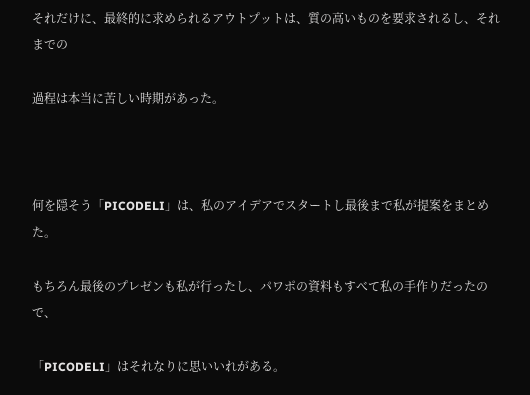それだけに、最終的に求められるアウトプットは、質の高いものを要求されるし、それまでの

過程は本当に苦しい時期があった。



何を隠そう「PICODELI」は、私のアイデアでスタートし最後まで私が提案をまとめた。

もちろん最後のプレゼンも私が行ったし、パワポの資料もすべて私の手作りだったので、

「PICODELI」はそれなりに思いいれがある。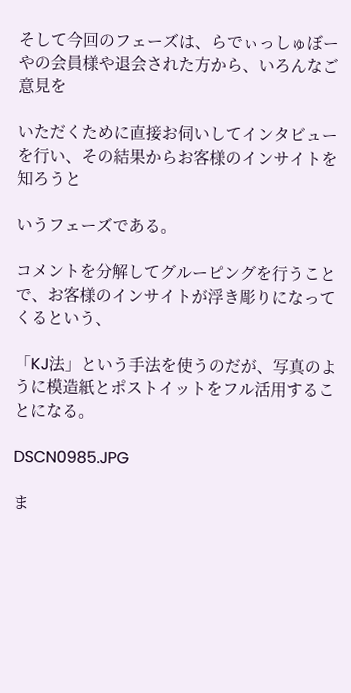そして今回のフェーズは、らでぃっしゅぼーやの会員様や退会された方から、いろんなご意見を

いただくために直接お伺いしてインタビューを行い、その結果からお客様のインサイトを知ろうと

いうフェーズである。

コメントを分解してグルーピングを行うことで、お客様のインサイトが浮き彫りになってくるという、

「KJ法」という手法を使うのだが、写真のように模造紙とポストイットをフル活用することになる。

DSCN0985.JPG

ま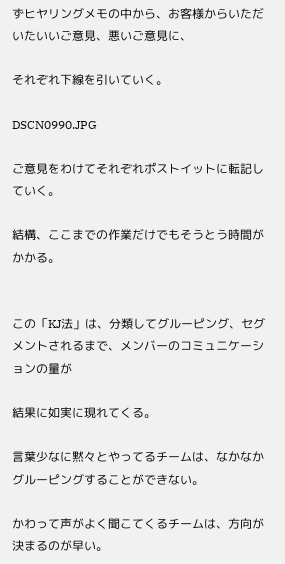ずヒヤリングメモの中から、お客様からいただいたいいご意見、悪いご意見に、

それぞれ下線を引いていく。

DSCN0990.JPG

ご意見をわけてそれぞれポストイットに転記していく。

結構、ここまでの作業だけでもそうとう時間がかかる。


この「KJ法」は、分類してグルーピング、セグメントされるまで、メンバーのコミュニケーションの量が

結果に如実に現れてくる。

言葉少なに黙々とやってるチームは、なかなかグルーピングすることができない。

かわって声がよく聞こてくるチームは、方向が決まるのが早い。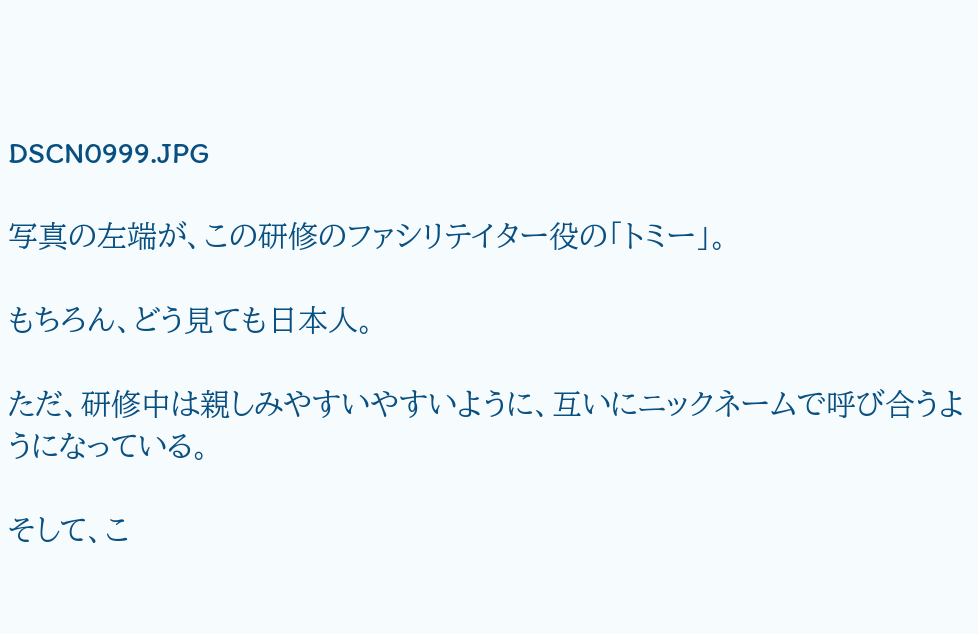DSCN0999.JPG

写真の左端が、この研修のファシリテイター役の「トミー」。

もちろん、どう見ても日本人。

ただ、研修中は親しみやすいやすいように、互いにニックネームで呼び合うようになっている。

そして、こ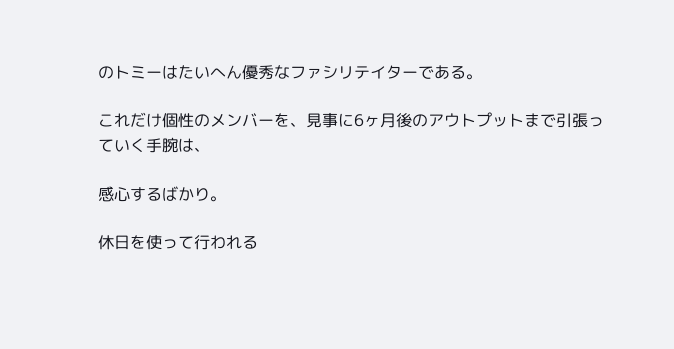のトミーはたいへん優秀なファシリテイターである。

これだけ個性のメンバーを、見事に6ヶ月後のアウトプットまで引張っていく手腕は、

感心するばかり。

休日を使って行われる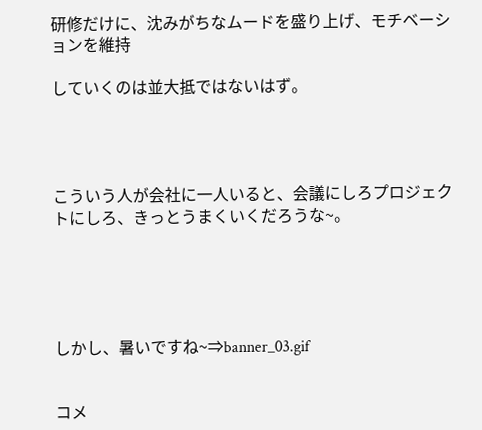研修だけに、沈みがちなムードを盛り上げ、モチベーションを維持

していくのは並大抵ではないはず。




こういう人が会社に一人いると、会議にしろプロジェクトにしろ、きっとうまくいくだろうな~。





しかし、暑いですね~⇒banner_03.gif


コメ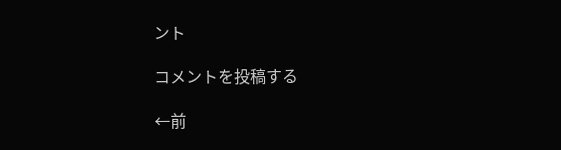ント

コメントを投稿する

←前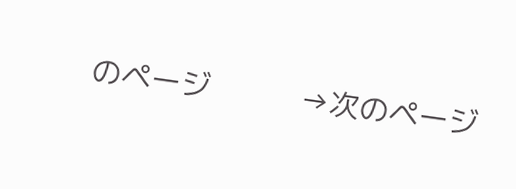のページ          →次のページ